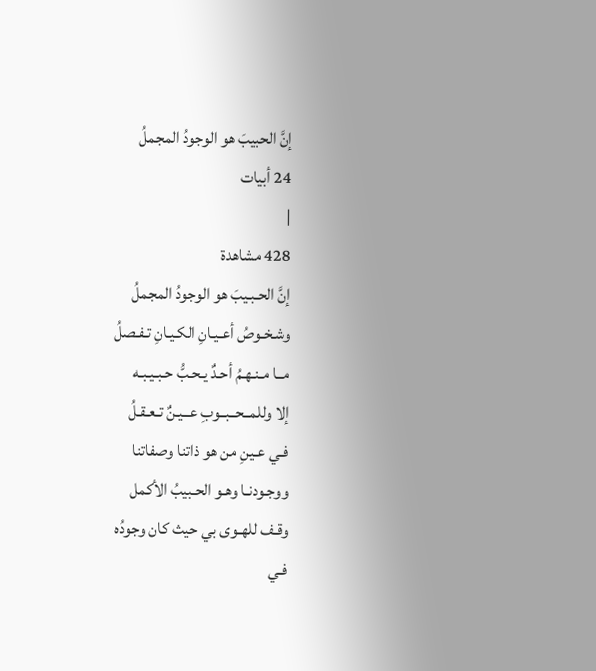إنَّ الحبيبَ هو الوجودُ المجملُ
24 أبيات
|
428 مشاهدة
إنَّ الحـبـيبَ هو الوجودُ المجملُ
وشـخـوصُ أعـيـانِ الكـيـانِ تـفـصلُ
مــا مـنـهـمُ أحـدٌ يـحـبُّ حـبـيـبـه
إلا وللمــحــبــوبِ عــيـنٌ تـعـقـلُ
فـي عـينِ من هو ذاتنا وصفاتنا
ووجـودنـا وهـو الحـبيبُ الأكمل
وقـف للهـوى بي حيث كان وجودُه
فـي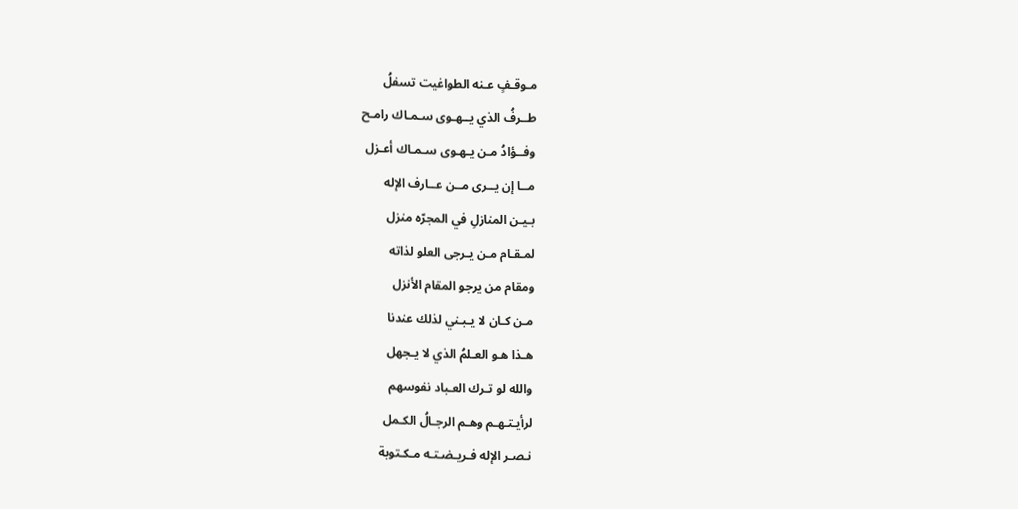مـوقـفٍ عـنه الطواغيت تسفلُ
طــرفُ الذي يــهـوى سـمـاك رامـح
وفــؤادُ مـن يـهـوى سـمـاك أعـزل
مــا إن يــرى مــن عــارف الإله
بـيـن المنازلِ في المجرّه منزل
لمـقـام مـن يـرجى العلو لذاته
ومقام من يرجو المقام الأنزل
مـن كـان لا يـبـني لذلك عندنا
هـذا هـو العـلمُ الذي لا يـجهل
والله لو تـرك العـباد نفوسهم
لرأيـتـهـم وهـم الرجـالُ الكـمل
نـصـر الإله فـريـضـتـه مـكـتوبة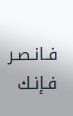فـانـصـر فـإنـك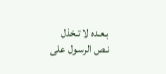بـعـده لا تـخذل
نـص الرسـول على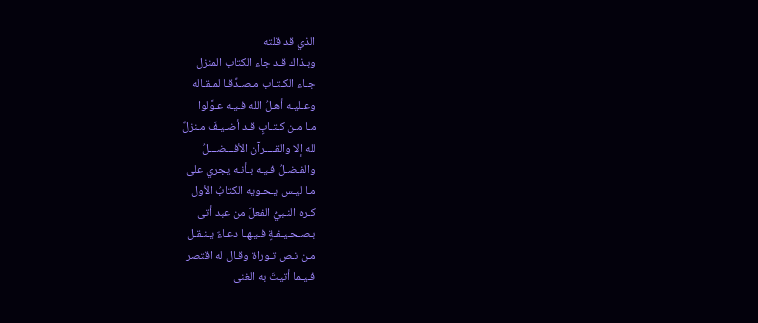الذي قد قلته
وبـذاك قـد جاء الكتاب المنزل
جـاء الكـتـاب مـصـدِّقـا لمـقـاله
وعـليـه أهـلُ الله فـيـه عـوَّلوا
مـا مـن كـتـابٍ قـد أضـيـفَ مـنزلٌ
لله إلا والقــــرآن الأفـــضـــلُ
والفـضـلُ فـيـه بـأنـه يجري على
مـا ليـس يـحـويه الكتابُ الأول
كـره النـبيُّ الفعلَ من عبد أتى
بـصـحـيـفـةٍ فـيـهـا دعـاءٌ يـنـقـل
مـن نـص تـوراة وقـال له اقتصر
فـيـما أتيتَ به الغنى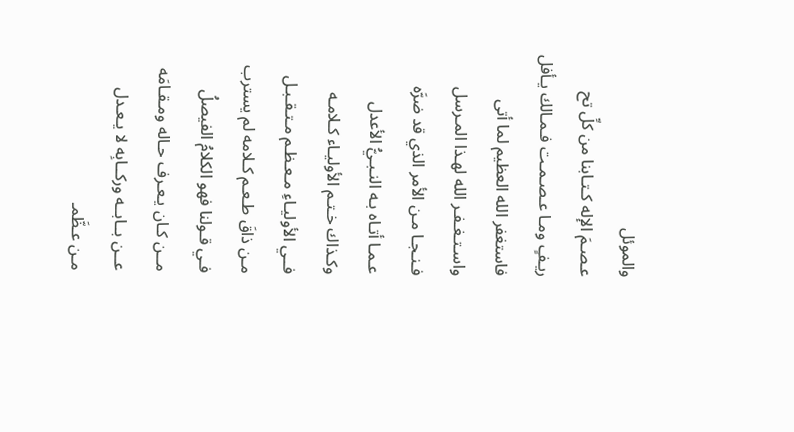والموئل
عـصـمَ الإله كـتـابنا من كلِّ تح
ريـفٍ ومـا عـصـمـت فـمـالك يـأفل
فاستغفر الله العظيم لما أتى
واسـتـغـفـر الله لهـذا المـرسل
فـنـجـا مـن الأمر الذي قد ضرَّه
عـمـا أتـاه بـه النـبـيُّ الأعدل
وكـذاك خـتـم الأوليـاء كـلامـه
فــي الأوليـاءِ مـعـظـم مـتـقـبـل
مـن ذاقَ طـعـم كـلامه لم يسترب
فـي قـولنا فهو الكلامُ الفيصلُ
مــن كـان يـعـرف حـاله ومـقـامَه
عــن بــابــه وركــابِه لا يـعـدل
مـن عـظَّمـ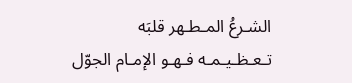الشـرعُ المـطـهر قلبَه
تـعـظـيـمـه فـهـو الإمـام الجوّل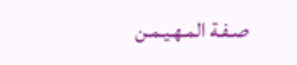صـفـة المـهـيـمـن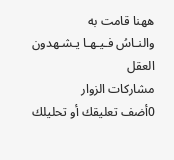ههنا قامت به
والنـاسُ فـيـهـا يـشـهدون العقل
مشاركات الزوار
0أضف تعليقك أو تحليلك